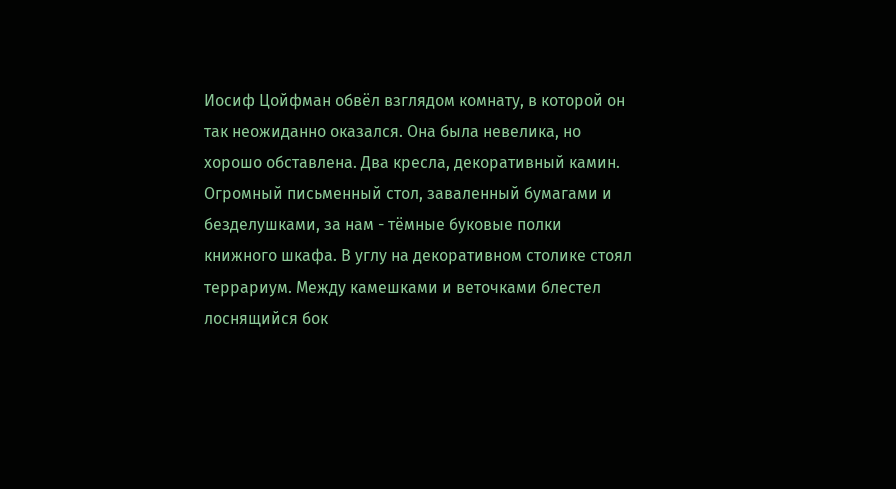Иосиф Цойфман обвёл взглядом комнату, в которой он так неожиданно оказался. Она была невелика, но хорошо обставлена. Два кресла, декоративный камин. Огромный письменный стол, заваленный бумагами и безделушками, за нам - тёмные буковые полки книжного шкафа. В углу на декоративном столике стоял террариум. Между камешками и веточками блестел лоснящийся бок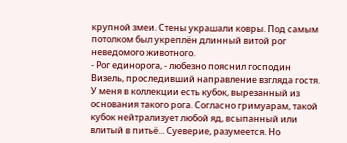крупной змеи. Стены украшали ковры. Под самым потолком был укреплён длинный витой рог неведомого животного.
- Рог единорога, - любезно пояснил господин Визель, проследивший направление взгляда гостя. У меня в коллекции есть кубок, вырезанный из основания такого рога. Согласно гримуарам, такой кубок нейтрализует любой яд, всыпанный или влитый в питьё... Суеверие, разумеется. Но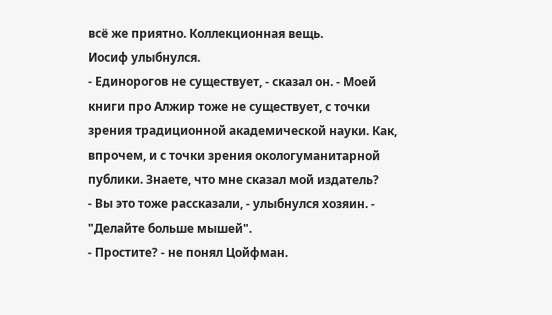всё же приятно. Коллекционная вещь.
Иосиф улыбнулся.
- Единорогов не существует, - сказал он. - Моей книги про Алжир тоже не существует, с точки зрения традиционной академической науки. Как, впрочем, и с точки зрения окологуманитарной публики. Знаете, что мне сказал мой издатель?
- Вы это тоже рассказали, - улыбнулся хозяин. - "Делайте больше мышей".
- Простите? - не понял Цойфман.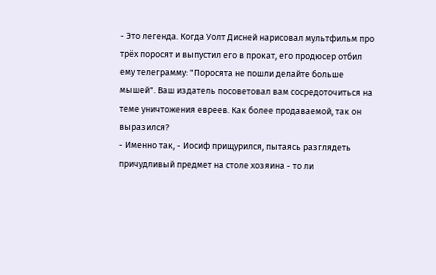- Это легенда. Когда Уолт Дисней нарисовал мультфильм про трёх поросят и выпустил его в прокат, его продюсер отбил ему телеграмму: "Поросята не пошли делайте больше мышей". Ваш издатель посоветовал вам сосредоточиться на теме уничтожения евреев. Как более продаваемой, так он выразился?
- Именно так, - Иосиф прищурился, пытаясь разглядеть причудливый предмет на столе хозяина - то ли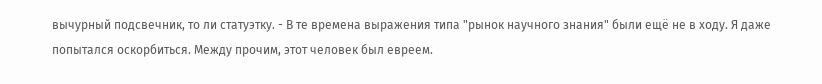вычурный подсвечник, то ли статуэтку. - В те времена выражения типа "рынок научного знания" были ещё не в ходу. Я даже попытался оскорбиться. Между прочим, этот человек был евреем.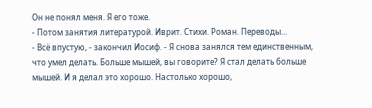Он не понял меня. Я его тоже.
- Потом занятия литературой. Иврит. Стихи. Роман. Переводы...
- Всё впустую, - закончил Иосиф. - Я снова занялся тем единственным, что умел делать. Больше мышей, вы говорите? Я стал делать больше мышей. И я делал это хорошо. Настолько хорошо,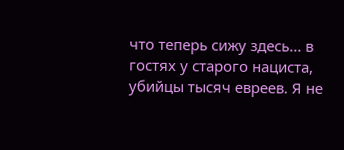что теперь сижу здесь... в гостях у старого нациста, убийцы тысяч евреев. Я не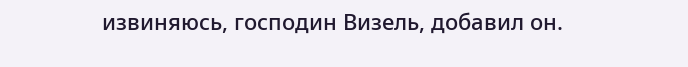извиняюсь, господин Визель, добавил он.